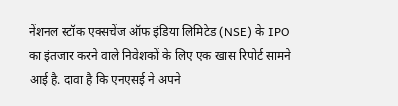नेंशनल स्टॉक एक्सचेंज ऑफ इंडिया लिमिटेड (NSE) के IPO का इंतजार करने वाले निवेशकों के लिए एक खास रिपोर्ट सामने आई है. दावा है कि एनएसई ने अपने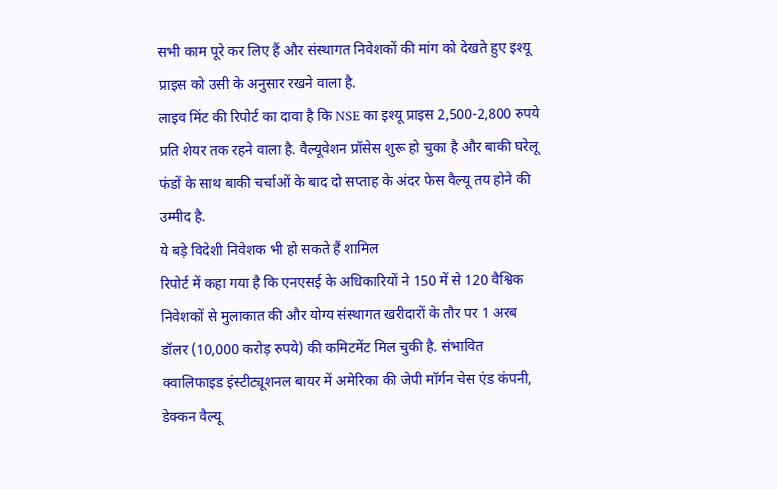सभी काम पूरे कर लिए हैं और संस्थागत निवेशकों की मांग को देखते हुए इश्यू प्राइस को उसी के अनुसार रखने वाला है.
लाइव मिंट की रिपोर्ट का दावा है कि NSE का इश्यू प्राइस 2,500-2,800 रुपये प्रति शेयर तक रहने वाला है. वैल्यूवेशन प्रॉसेस शुरू हो चुका है और बाकी घरेलू फंडों के साथ बाकी चर्चाओं के बाद दो सप्ताह के अंदर फेस वैल्यू तय होने की उम्मीद है.
ये बड़े विदेशी निवेशक भी हो सकते हैं शामिल
रिपोर्ट में कहा गया है कि एनएसई के अधिकारियों ने 150 में से 120 वैश्विक निवेशकों से मुलाकात की और योग्य संस्थागत खरीदारों के तौर पर 1 अरब डॉलर (10,000 करोड़ रुपये) की कमिटमेंट मिल चुकी है. संभावित क्वालिफाइड इंस्टीट्यूशनल बायर में अमेरिका की जेपी मॉर्गन चेस एंड कंपनी, डेक्कन वैल्यू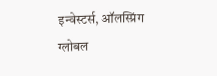इन्वेस्टर्स, ऑलस्प्रिंग ग्लोबल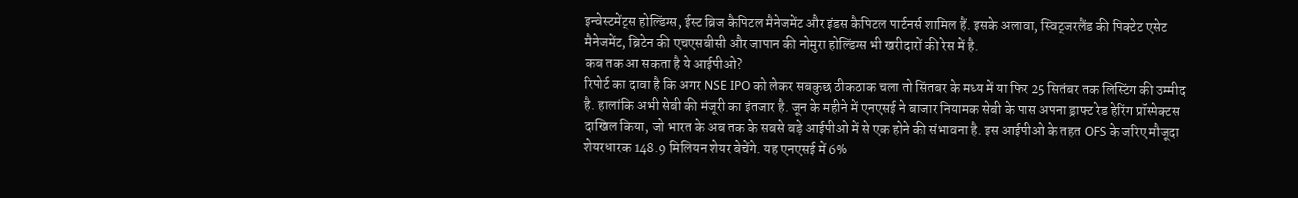इन्वेस्टमेंट्स होल्डिंग्स, ईस्ट ब्रिज कैपिटल मैनेजमेंट और इंडस कैपिटल पार्टनर्स शामिल हैं. इसके अलावा, स्विट्जरलैंड की पिक्टेट एसेट मैनेजमेंट, ब्रिटेन की एचएसबीसी और जापान की नोमुरा होल्डिंग्स भी खरीदारों की रेस में है.
कब तक आ सकता है ये आईपीओ?
रिपोर्ट का दावा है कि अगर NSE IPO को लेकर सबकुछ ठीकठाक चला तो सिंतबर के मध्य में या फिर 25 सितंबर तक लिस्टिंग की उम्मीद है. हालांकि अभी सेबी की मंजूरी का इंतजार है. जून के महीने में एनएसई ने बाजार नियामक सेबी के पास अपना ड्राफ्ट रेड हेरिंग प्रॉस्पेक्टस दाखिल किया, जो भारत के अब तक के सबसे बड़े आईपीओ में से एक होने की संभावना है. इस आईपीओ के तहत OFS के जरिए मौजूदा शेयरधारक 148.9 मिलियन शेयर बेचेंगे. यह एनएसई में 6%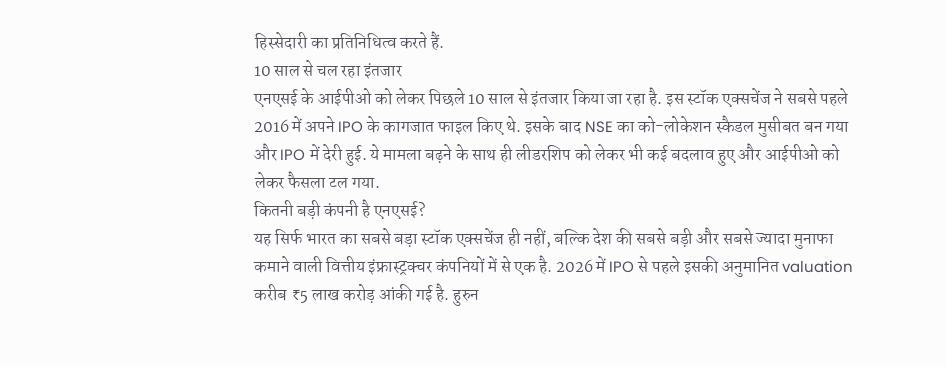हिस्सेदारी का प्रतिनिधित्व करते हैं.
10 साल से चल रहा इंतजार
एनएसई के आईपीओ को लेकर पिछले 10 साल से इंतजार किया जा रहा है. इस स्टॉक एक्सचेंज ने सबसे पहले 2016 में अपने IPO के कागजात फाइल किए थे. इसके बाद NSE का को-लोकेशन स्कैडल मुसीबत बन गया और IPO में देरी हुई. ये मामला बढ़ने के साथ ही लीडरशिप को लेकर भी कई बदलाव हुए और आईपीओ को लेकर फैसला टल गया.
कितनी बड़ी कंपनी है एनएसई?
यह सिर्फ भारत का सबसे बड़ा स्टॉक एक्सचेंज ही नहीं, बल्कि देश की सबसे बड़ी और सबसे ज्यादा मुनाफा कमाने वाली वित्तीय इंफ्रास्ट्रक्चर कंपनियों में से एक है. 2026 में IPO से पहले इसकी अनुमानित valuation करीब ₹5 लाख करोड़ आंकी गई है. हुरुन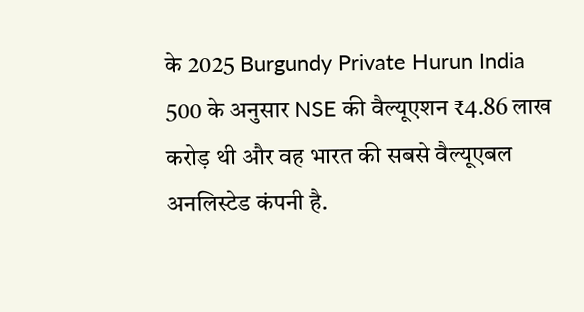के 2025 Burgundy Private Hurun India 500 के अनुसार NSE की वैल्यूएशन ₹4.86 लाख करोड़ थी और वह भारत की सबसे वैल्यूएबल अनलिस्टेड कंपनी है.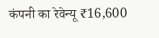कंपनी का रेवेन्यू ₹16,600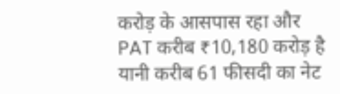करोड़ के आसपास रहा और PAT करीब ₹10,180 करोड़ है यानी करीब 61 फीसदी का नेट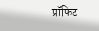प्रॉफिट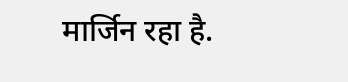मार्जिन रहा है.